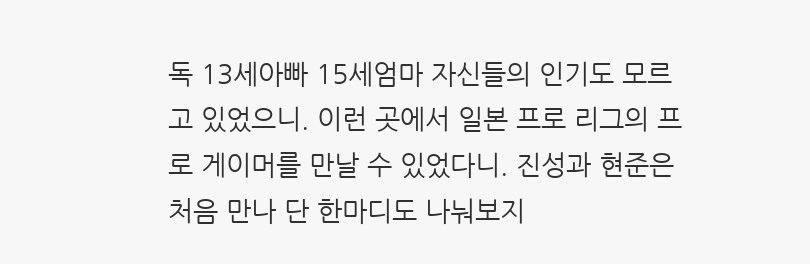독 13세아빠 15세엄마 자신들의 인기도 모르고 있었으니. 이런 곳에서 일본 프로 리그의 프로 게이머를 만날 수 있었다니. 진성과 현준은 처음 만나 단 한마디도 나눠보지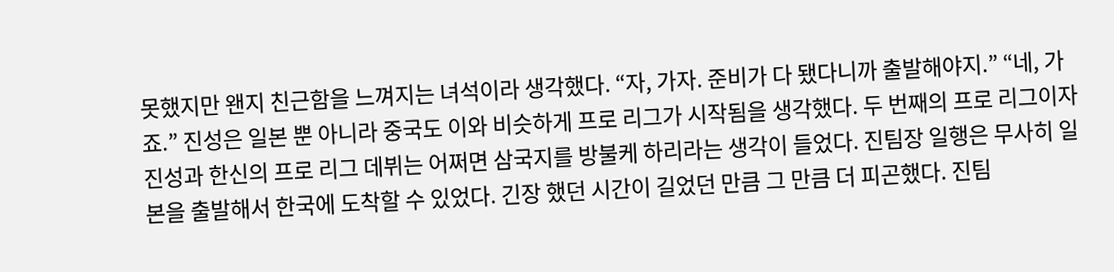못했지만 왠지 친근함을 느껴지는 녀석이라 생각했다. “자, 가자. 준비가 다 됐다니까 출발해야지.” “네, 가죠.” 진성은 일본 뿐 아니라 중국도 이와 비슷하게 프로 리그가 시작됨을 생각했다. 두 번째의 프로 리그이자 진성과 한신의 프로 리그 데뷔는 어쩌면 삼국지를 방불케 하리라는 생각이 들었다. 진팀장 일행은 무사히 일본을 출발해서 한국에 도착할 수 있었다. 긴장 했던 시간이 길었던 만큼 그 만큼 더 피곤했다. 진팀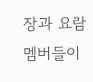장과 요람 멤버들이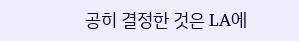공히 결정한 것은 LA에